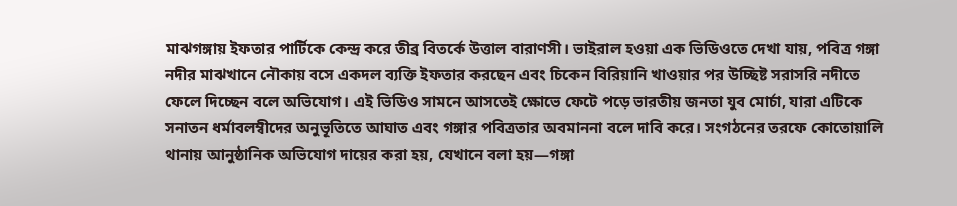মাঝগঙ্গায় ইফতার পার্টিকে কেন্দ্র করে তীব্র বিতর্কে উত্তাল বারাণসী। ভাইরাল হওয়া এক ভিডিওতে দেখা যায়, পবিত্র গঙ্গা নদীর মাঝখানে নৌকায় বসে একদল ব্যক্তি ইফতার করছেন এবং চিকেন বিরিয়ানি খাওয়ার পর উচ্ছিষ্ট সরাসরি নদীতে ফেলে দিচ্ছেন বলে অভিযোগ। এই ভিডিও সামনে আসতেই ক্ষোভে ফেটে পড়ে ভারতীয় জনতা যুব মোর্চা, যারা এটিকে সনাতন ধর্মাবলম্বীদের অনুভূতিতে আঘাত এবং গঙ্গার পবিত্রতার অবমাননা বলে দাবি করে। সংগঠনের তরফে কোতোয়ালি থানায় আনুষ্ঠানিক অভিযোগ দায়ের করা হয়, যেখানে বলা হয়—গঙ্গা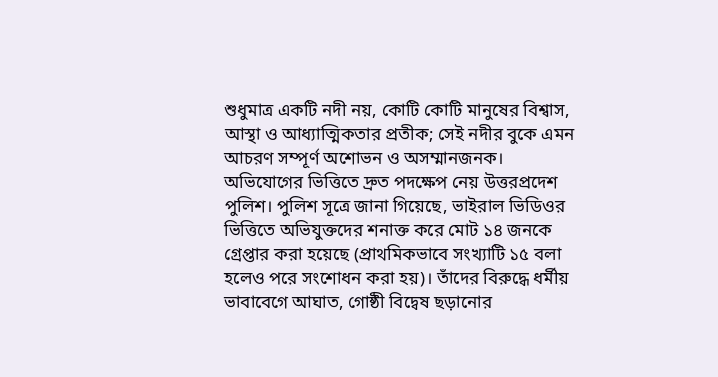শুধুমাত্র একটি নদী নয়, কোটি কোটি মানুষের বিশ্বাস, আস্থা ও আধ্যাত্মিকতার প্রতীক; সেই নদীর বুকে এমন আচরণ সম্পূর্ণ অশোভন ও অসম্মানজনক।
অভিযোগের ভিত্তিতে দ্রুত পদক্ষেপ নেয় উত্তরপ্রদেশ পুলিশ। পুলিশ সূত্রে জানা গিয়েছে, ভাইরাল ভিডিওর ভিত্তিতে অভিযুক্তদের শনাক্ত করে মোট ১৪ জনকে গ্রেপ্তার করা হয়েছে (প্রাথমিকভাবে সংখ্যাটি ১৫ বলা হলেও পরে সংশোধন করা হয়)। তাঁদের বিরুদ্ধে ধর্মীয় ভাবাবেগে আঘাত, গোষ্ঠী বিদ্বেষ ছড়ানোর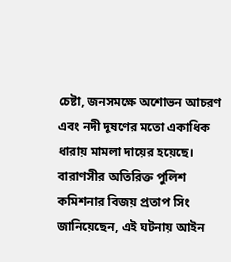চেষ্টা, জনসমক্ষে অশোভন আচরণ এবং নদী দূষণের মতো একাধিক ধারায় মামলা দায়ের হয়েছে। বারাণসীর অতিরিক্ত পুলিশ কমিশনার বিজয় প্রতাপ সিং জানিয়েছেন, এই ঘটনায় আইন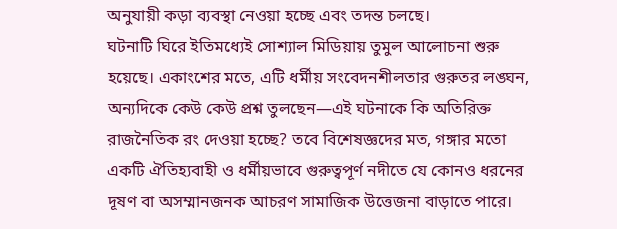অনুযায়ী কড়া ব্যবস্থা নেওয়া হচ্ছে এবং তদন্ত চলছে।
ঘটনাটি ঘিরে ইতিমধ্যেই সোশ্যাল মিডিয়ায় তুমুল আলোচনা শুরু হয়েছে। একাংশের মতে, এটি ধর্মীয় সংবেদনশীলতার গুরুতর লঙ্ঘন, অন্যদিকে কেউ কেউ প্রশ্ন তুলছেন—এই ঘটনাকে কি অতিরিক্ত রাজনৈতিক রং দেওয়া হচ্ছে? তবে বিশেষজ্ঞদের মত, গঙ্গার মতো একটি ঐতিহ্যবাহী ও ধর্মীয়ভাবে গুরুত্বপূর্ণ নদীতে যে কোনও ধরনের দূষণ বা অসম্মানজনক আচরণ সামাজিক উত্তেজনা বাড়াতে পারে।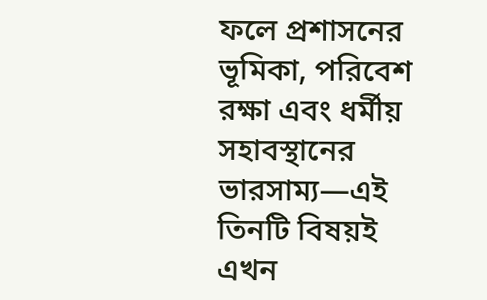ফলে প্রশাসনের ভূমিকা, পরিবেশ রক্ষা এবং ধর্মীয় সহাবস্থানের ভারসাম্য—এই তিনটি বিষয়ই এখন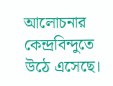আলোচনার কেন্দ্রবিন্দুতে উঠে এসেছে।